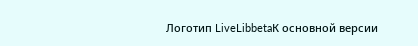Логотип LiveLibbetaК основной версии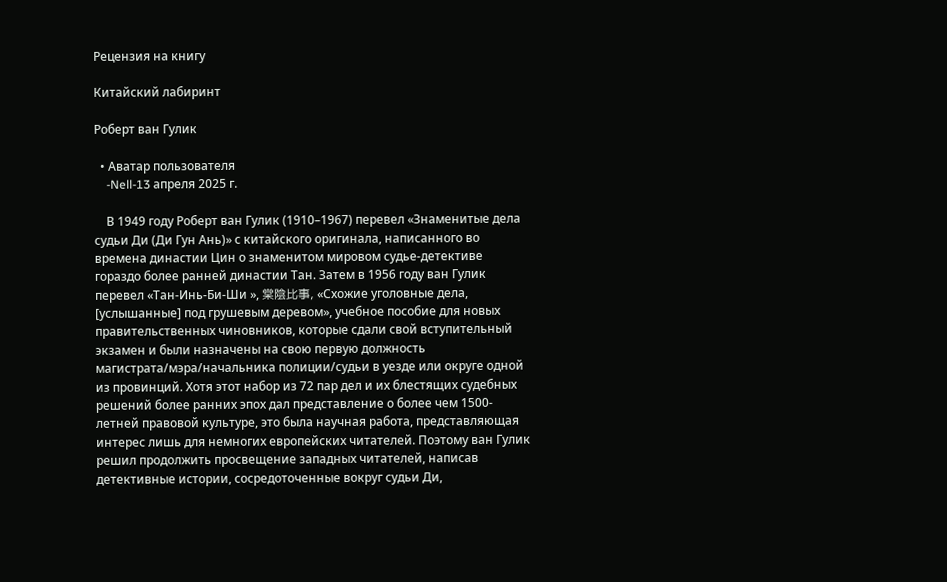Рецензия на книгу

Китайский лабиринт

Роберт ван Гулик

  • Аватар пользователя
    -Nell-13 апреля 2025 г.

    В 1949 году Роберт ван Гулик (1910–1967) перевел «Знаменитые дела судьи Ди (Ди Гун Ань)» с китайского оригинала, написанного во времена династии Цин о знаменитом мировом судье-детективе гораздо более ранней династии Тан. Затем в 1956 году ван Гулик перевел «Тан-Инь-Би-Ши », 棠陰比事, «Схожие уголовные дела, [услышанные] под грушевым деревом», учебное пособие для новых правительственных чиновников, которые сдали свой вступительный экзамен и были назначены на свою первую должность магистрата/мэра/начальника полиции/судьи в уезде или округе одной из провинций. Хотя этот набор из 72 пар дел и их блестящих судебных решений более ранних эпох дал представление о более чем 1500-летней правовой культуре, это была научная работа, представляющая интерес лишь для немногих европейских читателей. Поэтому ван Гулик решил продолжить просвещение западных читателей, написав детективные истории, сосредоточенные вокруг судьи Ди,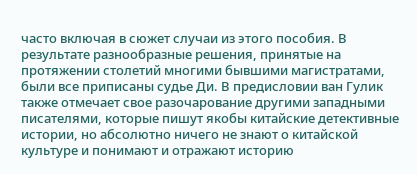часто включая в сюжет случаи из этого пособия. В результате разнообразные решения, принятые на протяжении столетий многими бывшими магистратами, были все приписаны судье Ди. В предисловии ван Гулик также отмечает свое разочарование другими западными писателями, которые пишут якобы китайские детективные истории, но абсолютно ничего не знают о китайской культуре и понимают и отражают историю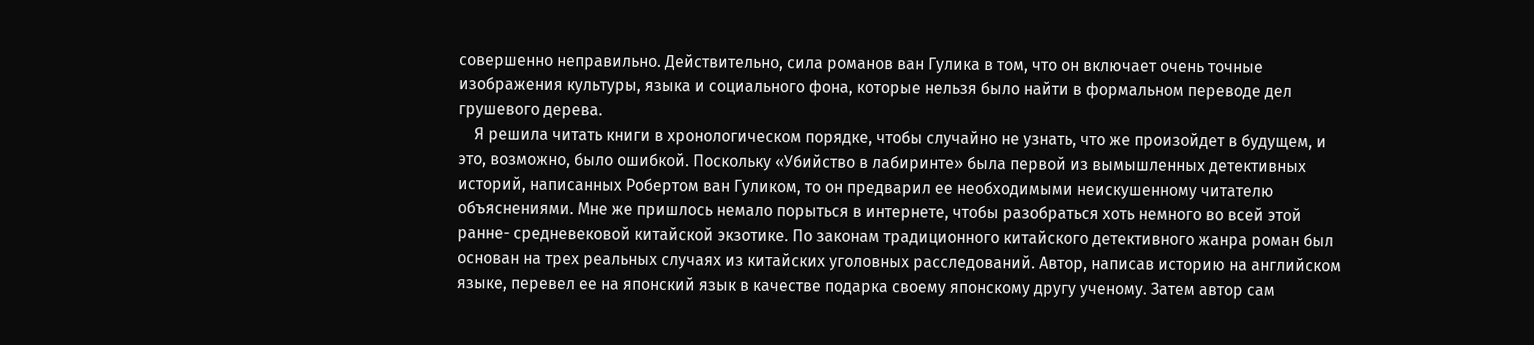совершенно неправильно. Действительно, сила романов ван Гулика в том, что он включает очень точные изображения культуры, языка и социального фона, которые нельзя было найти в формальном переводе дел грушевого дерева.
    Я решила читать книги в хронологическом порядке, чтобы случайно не узнать, что же произойдет в будущем, и это, возможно, было ошибкой. Поскольку «Убийство в лабиринте» была первой из вымышленных детективных историй, написанных Робертом ван Гуликом, то он предварил ее необходимыми неискушенному читателю объяснениями. Мне же пришлось немало порыться в интернете, чтобы разобраться хоть немного во всей этой ранне- средневековой китайской экзотике. По законам традиционного китайского детективного жанра роман был основан на трех реальных случаях из китайских уголовных расследований. Автор, написав историю на английском языке, перевел ее на японский язык в качестве подарка своему японскому другу ученому. Затем автор сам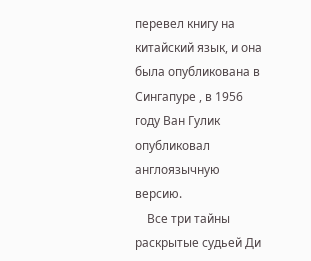перевел книгу на китайский язык, и она была опубликована в Сингапуре , в 1956 году Ван Гулик опубликовал англоязычную версию.
    Все три тайны раскрытые судьей Ди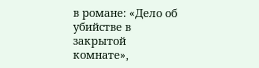в романе: «Дело об убийстве в закрытой комнате»,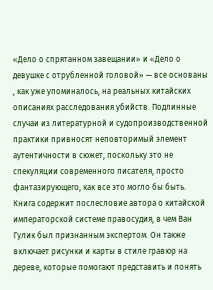«Дело о спрятанном завещании» и «Дело о девушке с отрубленной головой» — все основаны , как уже упоминалось, на реальных китайских описаниях расследования убийств. Подлинные случаи из литературной и судопроизводственной практики привносят неповторимый элемент аутентичности в сюжет, поскольку это не спекуляции современного писателя, просто фантазирующего, как все это могло бы быть. Книга содержит послесловие автора о китайской императорской системе правосудия, в чем Ван Гулик был признанным экспертом. Он также включает рисунки и карты в стиле гравюр на дереве, которые помогают представить и понять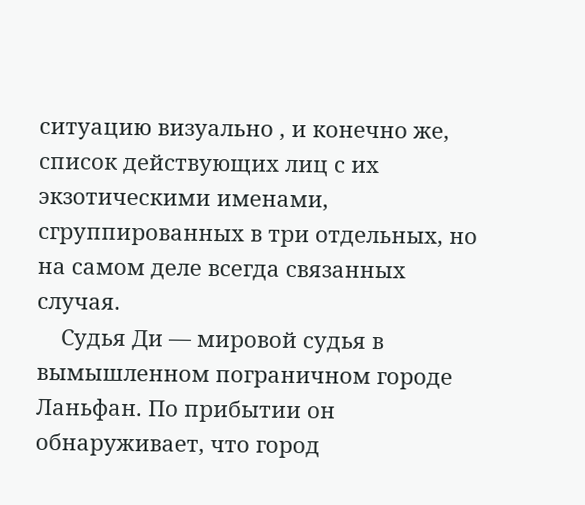ситуацию визуально , и конечно же, список действующих лиц с их экзотическими именами, сгруппированных в три отдельных, но на самом деле всегда связанных случая.
    Судья Ди — мировой судья в вымышленном пограничном городе Ланьфан. По прибытии он обнаруживает, что город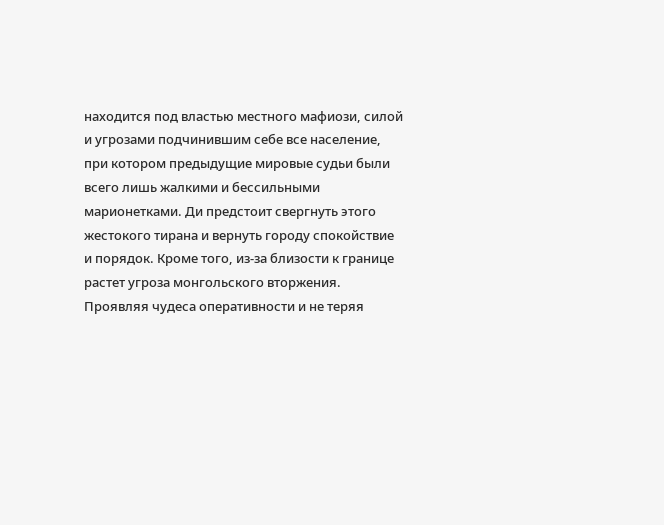находится под властью местного мафиози, силой и угрозами подчинившим себе все население, при котором предыдущие мировые судьи были всего лишь жалкими и бессильными марионетками. Ди предстоит свергнуть этого жестокого тирана и вернуть городу спокойствие и порядок. Кроме того, из-за близости к границе растет угроза монгольского вторжения. Проявляя чудеса оперативности и не теряя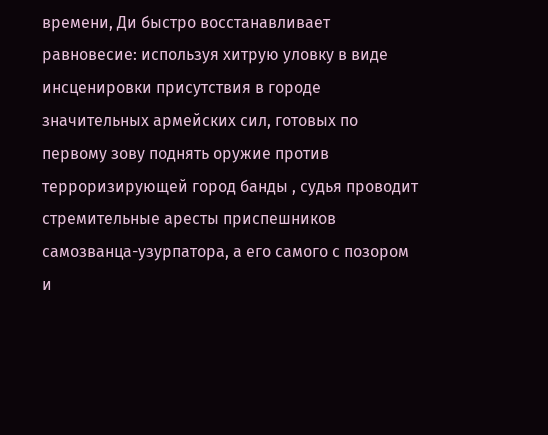времени, Ди быстро восстанавливает равновесие: используя хитрую уловку в виде инсценировки присутствия в городе значительных армейских сил, готовых по первому зову поднять оружие против терроризирующей город банды , судья проводит стремительные аресты приспешников самозванца-узурпатора, а его самого с позором и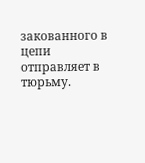закованного в цепи отправляет в тюрьму.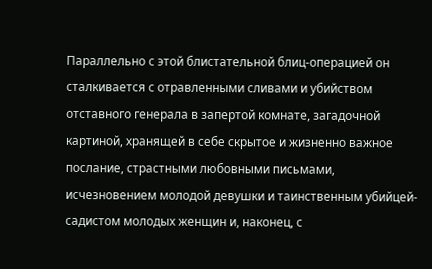Параллельно с этой блистательной блиц-операцией он сталкивается с отравленными сливами и убийством отставного генерала в запертой комнате, загадочной картиной, хранящей в себе скрытое и жизненно важное послание, страстными любовными письмами, исчезновением молодой девушки и таинственным убийцей-садистом молодых женщин и, наконец, с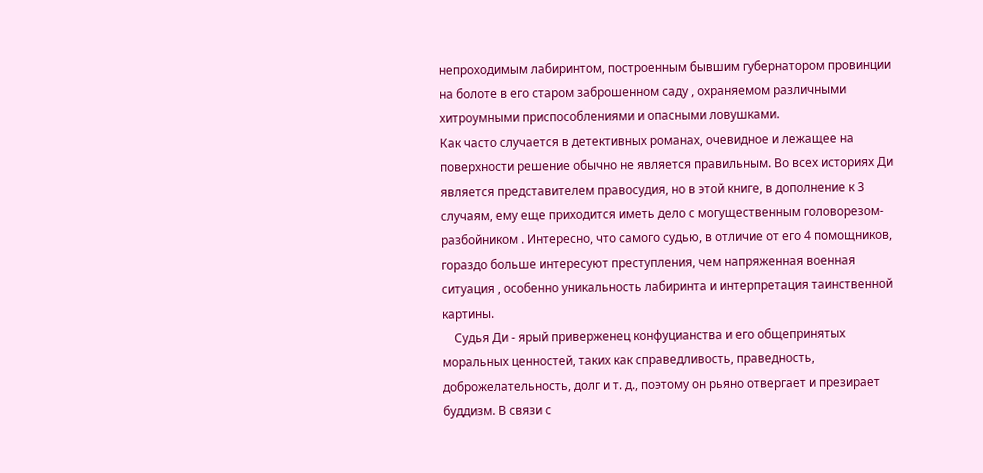непроходимым лабиринтом, построенным бывшим губернатором провинции на болоте в его старом заброшенном саду , охраняемом различными хитроумными приспособлениями и опасными ловушками.
Как часто случается в детективных романах, очевидное и лежащее на поверхности решение обычно не является правильным. Во всех историях Ди является представителем правосудия, но в этой книге, в дополнение к 3 случаям, ему еще приходится иметь дело с могущественным головорезом- разбойником . Интересно, что самого судью, в отличие от его 4 помощников, гораздо больше интересуют преступления, чем напряженная военная ситуация , особенно уникальность лабиринта и интерпретация таинственной картины.
    Судья Ди - ярый приверженец конфуцианства и его общепринятых моральных ценностей, таких как справедливость, праведность, доброжелательность, долг и т. д., поэтому он рьяно отвергает и презирает буддизм. В связи с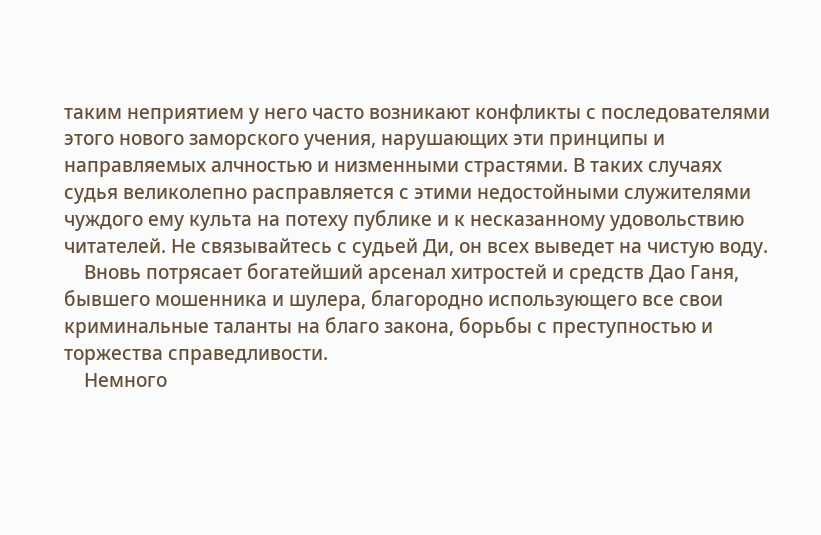таким неприятием у него часто возникают конфликты с последователями этого нового заморского учения, нарушающих эти принципы и направляемых алчностью и низменными страстями. В таких случаях судья великолепно расправляется с этими недостойными служителями чуждого ему культа на потеху публике и к несказанному удовольствию читателей. Не связывайтесь с судьей Ди, он всех выведет на чистую воду.
    Вновь потрясает богатейший арсенал хитростей и средств Дао Ганя, бывшего мошенника и шулера, благородно использующего все свои криминальные таланты на благо закона, борьбы с преступностью и торжества справедливости.
    Немного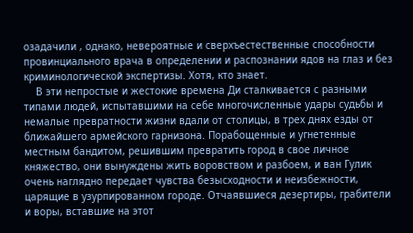озадачили , однако, невероятные и сверхъестественные способности провинциального врача в определении и распознании ядов на глаз и без криминологической экспертизы. Хотя, кто знает.
    В эти непростые и жестокие времена Ди сталкивается с разными типами людей, испытавшими на себе многочисленные удары судьбы и немалые превратности жизни вдали от столицы, в трех днях езды от ближайшего армейского гарнизона. Порабощенные и угнетенные местным бандитом, решившим превратить город в свое личное княжество, они вынуждены жить воровством и разбоем, и ван Гулик очень наглядно передает чувства безысходности и неизбежности, царящие в узурпированном городе. Отчаявшиеся дезертиры, грабители и воры, вставшие на этот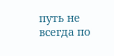путь не всегда по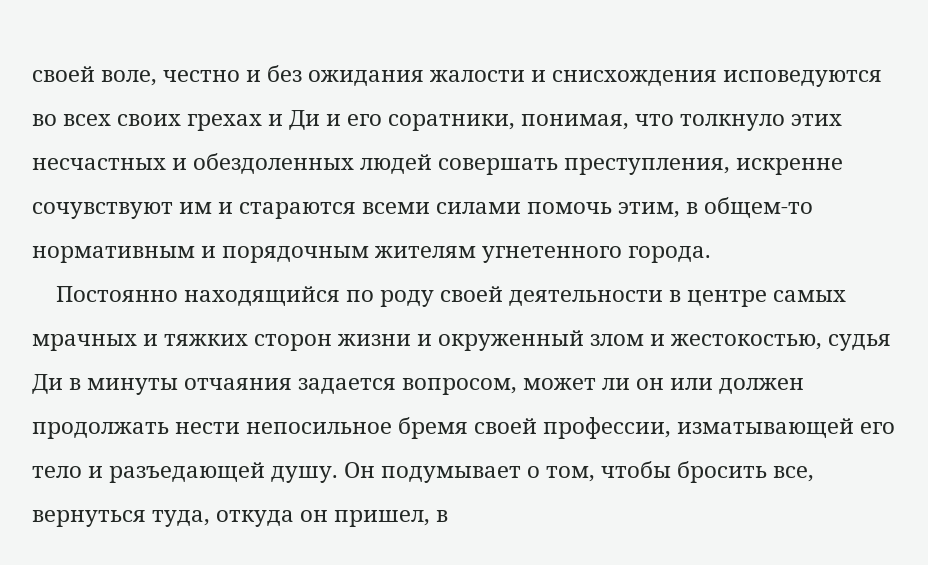своей воле, честно и без ожидания жалости и снисхождения исповедуются во всех своих грехах и Ди и его соратники, понимая, что толкнуло этих несчастных и обездоленных людей совершать преступления, искренне сочувствуют им и стараются всеми силами помочь этим, в общем-то нормативным и порядочным жителям угнетенного города.
    Постоянно находящийся по роду своей деятельности в центре самых мрачных и тяжких сторон жизни и окруженный злом и жестокостью, судья Ди в минуты отчаяния задается вопросом, может ли он или должен продолжать нести непосильное бремя своей профессии, изматывающей его тело и разъедающей душу. Он подумывает о том, чтобы бросить все, вернуться туда, откуда он пришел, в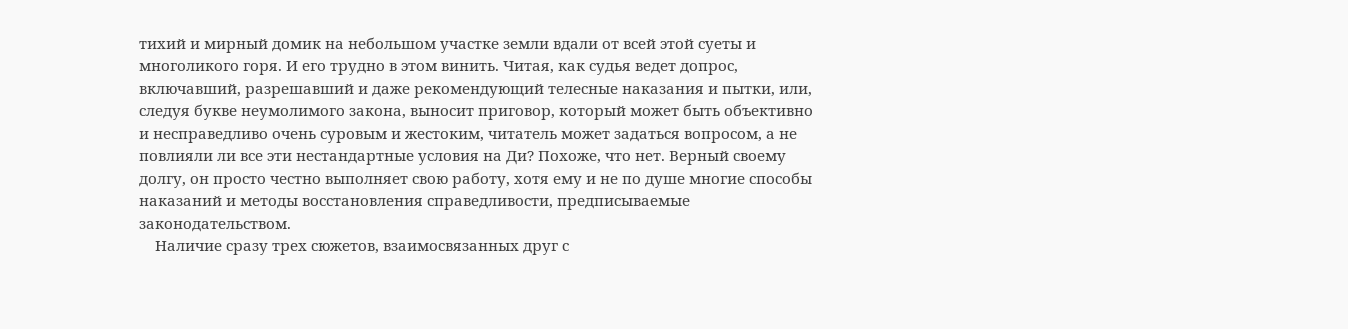тихий и мирный домик на небольшом участке земли вдали от всей этой суеты и многоликого горя. И его трудно в этом винить. Читая, как судья ведет допрос, включавший, разрешавший и даже рекомендующий телесные наказания и пытки, или, следуя букве неумолимого закона, выносит приговор, который может быть объективно и несправедливо очень суровым и жестоким, читатель может задаться вопросом, а не повлияли ли все эти нестандартные условия на Ди? Похоже, что нет. Верный своему долгу, он просто честно выполняет свою работу, хотя ему и не по душе многие способы наказаний и методы восстановления справедливости, предписываемые законодательством.
    Наличие сразу трех сюжетов, взаимосвязанных друг с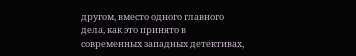другом, вместо одного главного дела, как это принято в современных западных детективах,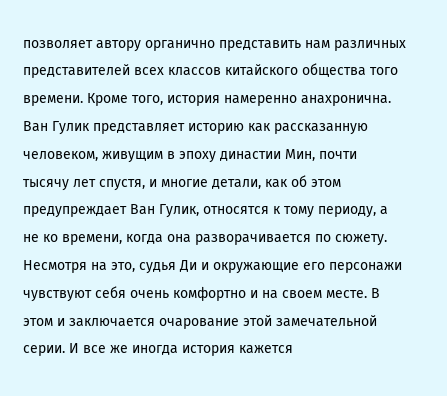позволяет автору органично представить нам различных представителей всех классов китайского общества того времени. Кроме того, история намеренно анахронична. Ван Гулик представляет историю как рассказанную человеком, живущим в эпоху династии Мин, почти тысячу лет спустя, и многие детали, как об этом предупреждает Ван Гулик, относятся к тому периоду, а не ко времени, когда она разворачивается по сюжету. Несмотря на это, судья Ди и окружающие его персонажи чувствуют себя очень комфортно и на своем месте. В этом и заключается очарование этой замечательной серии. И все же иногда история кажется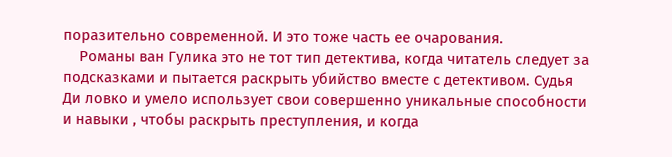поразительно современной. И это тоже часть ее очарования.
    Романы ван Гулика это не тот тип детектива, когда читатель следует за подсказками и пытается раскрыть убийство вместе с детективом. Судья Ди ловко и умело использует свои совершенно уникальные способности и навыки , чтобы раскрыть преступления, и когда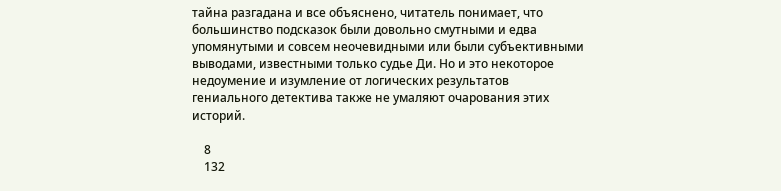тайна разгадана и все объяснено, читатель понимает, что большинство подсказок были довольно смутными и едва упомянутыми и совсем неочевидными или были субъективными выводами, известными только судье Ди. Но и это некоторое недоумение и изумление от логических результатов гениального детектива также не умаляют очарования этих историй.

    8
    132